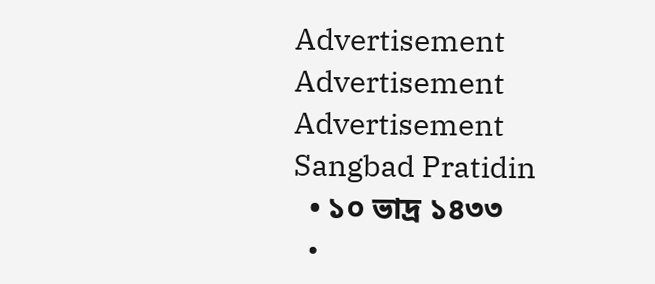Advertisement
Advertisement
Advertisement
Sangbad Pratidin
  • ১০ ভাদ্র ১৪৩৩
  •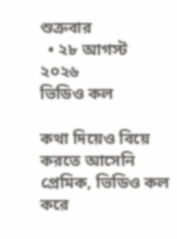শুক্রবার
  • ২৮ আগস্ট ২০২৬
ভিডিও কল

কথা দিয়েও বিয়ে করতে আসেনি প্রেমিক, ভিডিও কল করে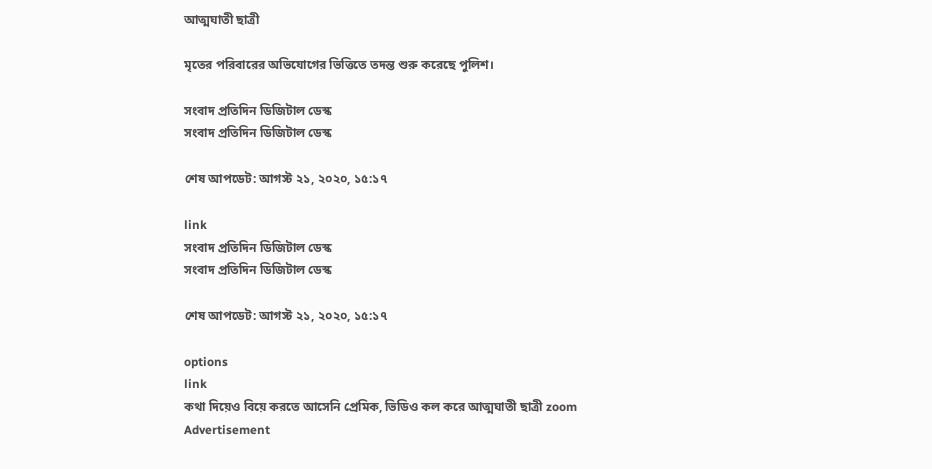আত্মঘাতী ছাত্রী

মৃতের পরিবারের অভিযোগের ভিত্তিতে তদন্ত শুরু করেছে পুলিশ।

সংবাদ প্রতিদিন ডিজিটাল ডেস্ক
সংবাদ প্রতিদিন ডিজিটাল ডেস্ক

শেষ আপডেট: আগস্ট ২১, ২০২০, ১৫:১৭

link
সংবাদ প্রতিদিন ডিজিটাল ডেস্ক
সংবাদ প্রতিদিন ডিজিটাল ডেস্ক

শেষ আপডেট: আগস্ট ২১, ২০২০, ১৫:১৭

options
link
কথা দিয়েও বিয়ে করতে আসেনি প্রেমিক, ভিডিও কল করে আত্মঘাতী ছাত্রী zoom
Advertisement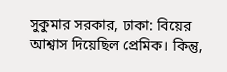সুকুমার সরকার, ঢাকা: বিয়ের আশ্বাস দিয়েছিল প্রেমিক। কিন্তু,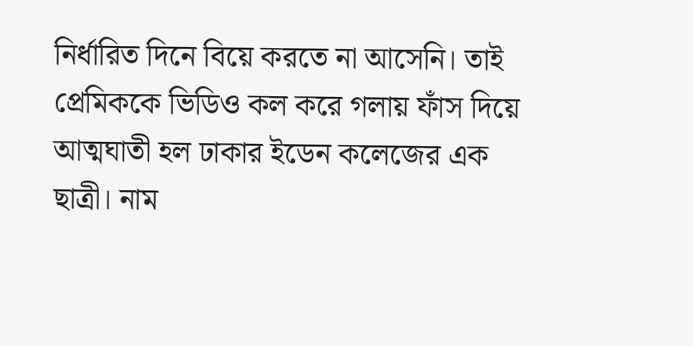নির্ধারিত দিনে বিয়ে করতে না আসেনি। তাই প্রেমিককে ভিডিও কল করে গলায় ফাঁস দিয়ে আত্মঘাতী হল ঢাকার ইডেন কলেজের এক ছাত্রী। নাম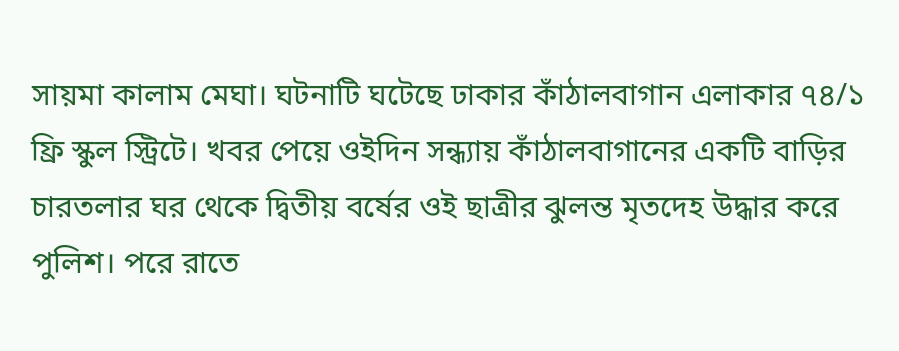সায়মা কালাম মেঘা। ঘটনাটি ঘটেছে ঢাকার কাঁঠালবাগান এলাকার ৭৪/১ ফ্রি স্কুল স্ট্রিটে। খবর পেয়ে ওইদিন সন্ধ্যায় কাঁঠালবাগানের একটি বাড়ির চারতলার ঘর থেকে দ্বিতীয় বর্ষের ওই ছাত্রীর ঝুলন্ত মৃতদেহ উদ্ধার করে পুলিশ। পরে রাতে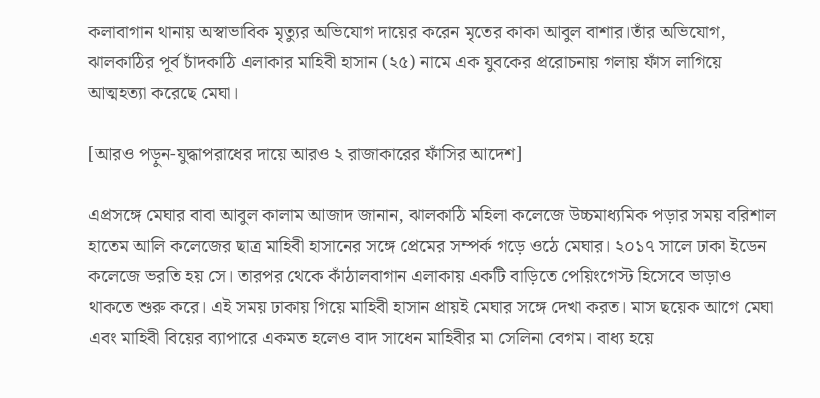কলাবাগান থানায় অস্বাভাবিক মৃত্যুর অভিযোগ দায়ের করেন মৃতের কাকা আবুল বাশার।তাঁর অভিযোগ, ঝালকাঠির পূর্ব চাঁদকাঠি এলাকার মাহিবী হাসান (২৫) নামে এক যুবকের প্ররোচনায় গলায় ফাঁস লাগিয়ে আত্মহত্যা করেছে মেঘা।

[আরও পড়ুন-যুদ্ধাপরাধের দায়ে আরও ২ রাজাকারের ফাঁসির আদেশ]

এপ্রসঙ্গে মেঘার বাবা আবুল কালাম আজাদ জানান, ঝালকাঠি মহিলা কলেজে উচ্চমাধ্যমিক পড়ার সময় বরিশাল হাতেম আলি কলেজের ছাত্র মাহিবী হাসানের সঙ্গে প্রেমের সম্পর্ক গড়ে ওঠে মেঘার। ২০১৭ সালে ঢাকা ইডেন কলেজে ভরতি হয় সে। তারপর থেকে কাঁঠালবাগান এলাকায় একটি বাড়িতে পেয়িংগেস্ট হিসেবে ভাড়াও থাকতে শুরু করে। এই সময় ঢাকায় গিয়ে মাহিবী হাসান প্রায়ই মেঘার সঙ্গে দেখা করত। মাস ছয়েক আগে মেঘা এবং মাহিবী বিয়ের ব্যাপারে একমত হলেও বাদ সাধেন মাহিবীর মা সেলিনা বেগম। বাধ্য হয়ে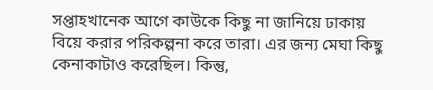সপ্তাহখানেক আগে কাউকে কিছু না জানিয়ে ঢাকায় বিয়ে করার পরিকল্পনা করে তারা। এর জন্য মেঘা কিছু কেনাকাটাও করেছিল। কিন্তু,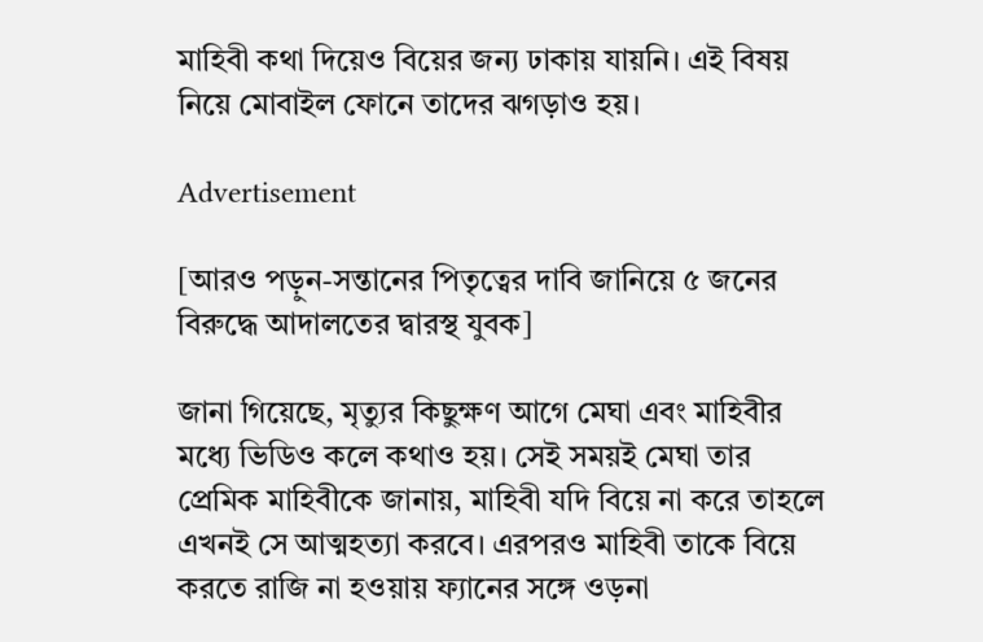মাহিবী কথা দিয়েও বিয়ের জন্য ঢাকায় যায়নি। এই বিষয় নিয়ে মোবাইল ফোনে তাদের ঝগড়াও হয়।

Advertisement

[আরও পড়ুন-সন্তানের পিতৃত্বের দাবি জানিয়ে ৫ জনের বিরুদ্ধে আদালতের দ্বারস্থ যুবক]

জানা গিয়েছে, মৃত্যুর কিছুক্ষণ আগে মেঘা এবং মাহিবীর মধ্যে ভিডিও কলে কথাও হয়। সেই সময়ই মেঘা তার প্রেমিক মাহিবীকে জানায়, মাহিবী যদি বিয়ে না করে তাহলে এখনই সে আত্মহত্যা করবে। এরপরও মাহিবী তাকে বিয়ে করতে রাজি না হওয়ায় ফ্যানের সঙ্গে ওড়না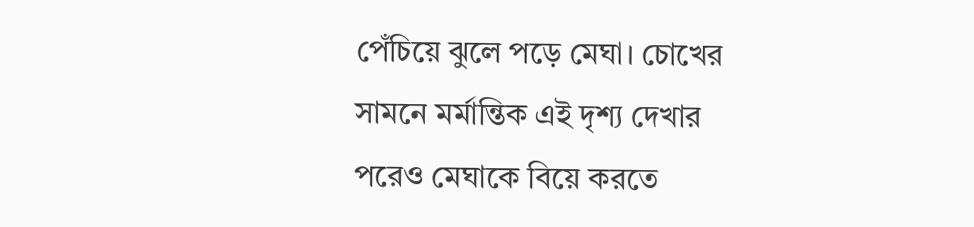পেঁচিয়ে ঝুলে পড়ে মেঘা। চোখের সামনে মর্মান্তিক এই দৃশ্য দেখার পরেও মেঘাকে বিয়ে করতে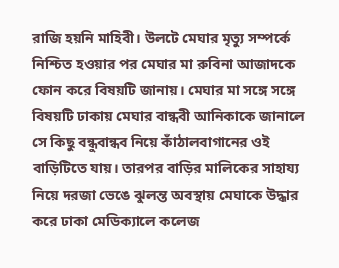রাজি হয়নি মাহিবী। উলটে মেঘার মৃত্যু সম্পর্কে নিশ্চিত হওয়ার পর মেঘার মা রুবিনা আজাদকে ফোন করে বিষয়টি জানায়। মেঘার মা সঙ্গে সঙ্গে বিষয়টি ঢাকায় মেঘার বান্ধবী আনিকাকে জানালে সে কিছু বন্ধুবান্ধব নিয়ে কাঁঠালবাগানের ওই বাড়িটিতে যায়। তারপর বাড়ির মালিকের সাহায্য নিয়ে দরজা ভেঙে ঝুলন্ত অবস্থায় মেঘাকে উদ্ধার করে ঢাকা মেডিক্যালে কলেজ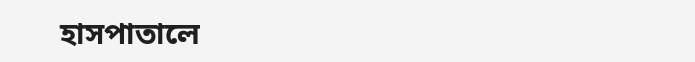হাসপাতালে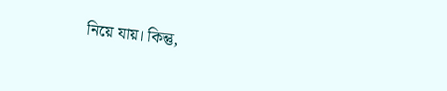নিয়ে যায়। কিন্তু,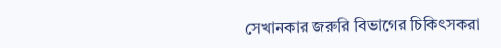সেখানকার জরুরি বিভাগের চিকিৎসকরা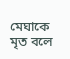মেঘাকে মৃত বলে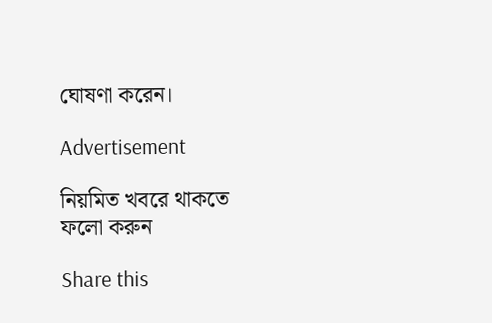ঘোষণা করেন।

Advertisement

নিয়মিত খবরে থাকতে ফলো করুন

Share this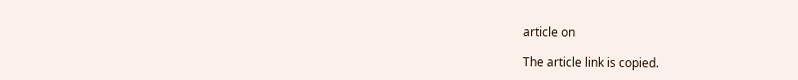article on

The article link is copied.